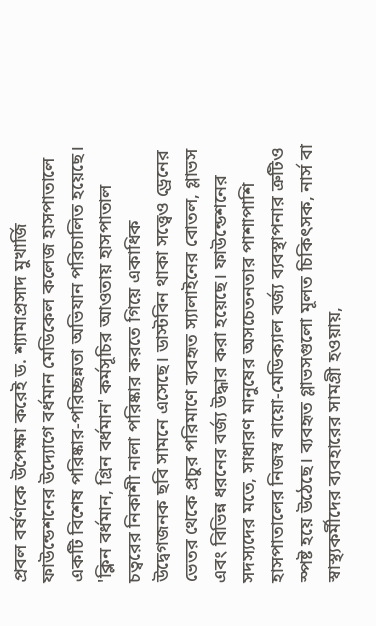প্রবল বর্ষণকে উপেক্ষা করেই ড. শ্যামাপ্রসাদ মুখার্জি ফাউন্ডেশনের উদ্যোগে বর্ধমান মেডিকেল কলেজ হাসপাতালে একটি বিশেষ পরিষ্কার-পরিচ্ছন্নতা অভিযান পরিচালিত হয়েছে। 'ক্লিন বর্ধমান, গ্রিন বর্ধমান' কর্মসূচির আওতায় হাসপাতাল চত্বরের নিকাশী নালা পরিষ্কার করতে গিয়ে একাধিক উদ্বেগজনক ছবি সামনে এসেছে। ডাস্টবিন থাকা সত্ত্বেও ড্রেনের ভেতর থেকে প্রচুর পরিমাণে ব্যবহৃত স্যালাইনের বোতল, গ্লাভস এবং বিভিন্ন ধরনের বর্জ্য উদ্ধার করা হয়েছে। ফাউন্ডেশনের সদস্যদের মতে, সাধারণ মানুষের অসচেতনতার পাশাপাশি হাসপাতালের নিজস্ব বায়ো-মেডিক্যাল বর্জ্য ব্যবস্থাপনার ত্রুটিও স্পষ্ট হয়ে উঠেছে। ব্যবহৃত গ্লাভসগুলো মূলত চিকিৎসক, নার্স বা স্বাস্থ্যকর্মীদের ব্যবহারের সামগ্রী হওয়ায়,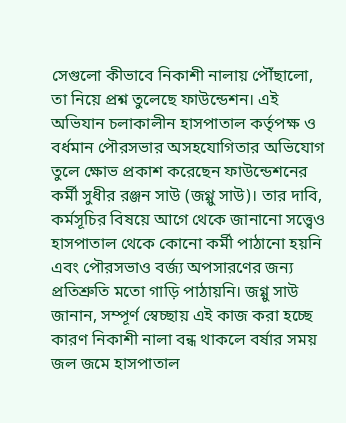সেগুলো কীভাবে নিকাশী নালায় পৌঁছালো, তা নিয়ে প্রশ্ন তুলেছে ফাউন্ডেশন। এই অভিযান চলাকালীন হাসপাতাল কর্তৃপক্ষ ও বর্ধমান পৌরসভার অসহযোগিতার অভিযোগ তুলে ক্ষোভ প্রকাশ করেছেন ফাউন্ডেশনের কর্মী সুধীর রঞ্জন সাউ (জগ্গু সাউ)। তার দাবি, কর্মসূচির বিষয়ে আগে থেকে জানানো সত্ত্বেও হাসপাতাল থেকে কোনো কর্মী পাঠানো হয়নি এবং পৌরসভাও বর্জ্য অপসারণের জন্য প্রতিশ্রুতি মতো গাড়ি পাঠায়নি। জগ্গু সাউ জানান, সম্পূর্ণ স্বেচ্ছায় এই কাজ করা হচ্ছে কারণ নিকাশী নালা বন্ধ থাকলে বর্ষার সময় জল জমে হাসপাতাল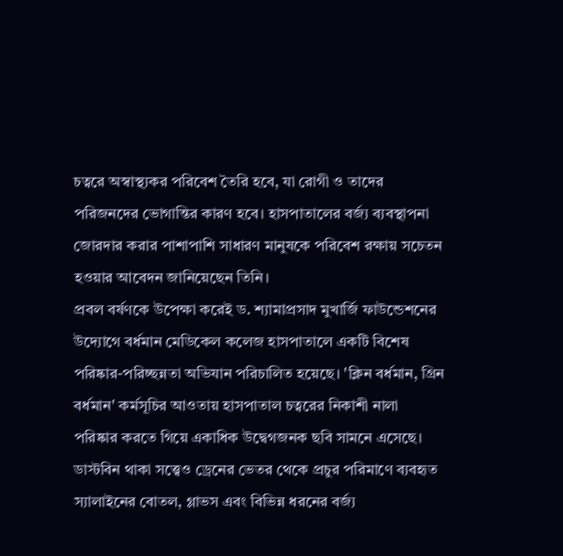চত্বরে অস্বাস্থ্যকর পরিবেশ তৈরি হবে, যা রোগী ও তাদের পরিজনদের ভোগান্তির কারণ হবে। হাসপাতালের বর্জ্য ব্যবস্থাপনা জোরদার করার পাশাপাশি সাধারণ মানুষকে পরিবেশ রক্ষায় সচেতন হওয়ার আবেদন জানিয়েছেন তিনি।
প্রবল বর্ষণকে উপেক্ষা করেই ড. শ্যামাপ্রসাদ মুখার্জি ফাউন্ডেশনের উদ্যোগে বর্ধমান মেডিকেল কলেজ হাসপাতালে একটি বিশেষ পরিষ্কার-পরিচ্ছন্নতা অভিযান পরিচালিত হয়েছে। 'ক্লিন বর্ধমান, গ্রিন বর্ধমান' কর্মসূচির আওতায় হাসপাতাল চত্বরের নিকাশী নালা পরিষ্কার করতে গিয়ে একাধিক উদ্বেগজনক ছবি সামনে এসেছে। ডাস্টবিন থাকা সত্ত্বেও ড্রেনের ভেতর থেকে প্রচুর পরিমাণে ব্যবহৃত
স্যালাইনের বোতল, গ্লাভস এবং বিভিন্ন ধরনের বর্জ্য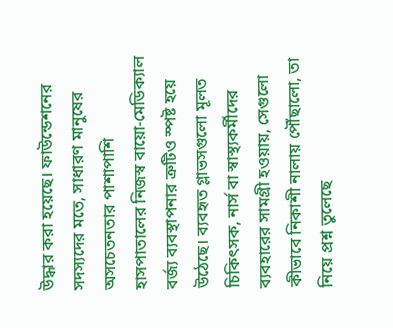উদ্ধার করা হয়েছে। ফাউন্ডেশনের সদস্যদের মতে, সাধারণ মানুষের অসচেতনতার পাশাপাশি হাসপাতালের নিজস্ব বায়ো-মেডিক্যাল বর্জ্য ব্যবস্থাপনার ত্রুটিও স্পষ্ট হয়ে উঠেছে। ব্যবহৃত গ্লাভসগুলো মূলত চিকিৎসক, নার্স বা স্বাস্থ্যকর্মীদের ব্যবহারের সামগ্রী হওয়ায়, সেগুলো কীভাবে নিকাশী নালায় পৌঁছালো, তা নিয়ে প্রশ্ন তুলেছে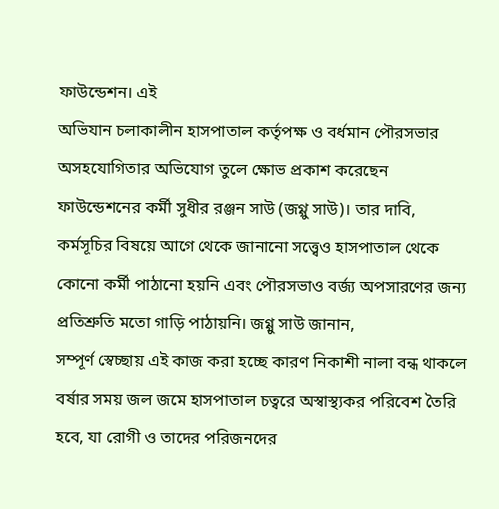ফাউন্ডেশন। এই
অভিযান চলাকালীন হাসপাতাল কর্তৃপক্ষ ও বর্ধমান পৌরসভার অসহযোগিতার অভিযোগ তুলে ক্ষোভ প্রকাশ করেছেন ফাউন্ডেশনের কর্মী সুধীর রঞ্জন সাউ (জগ্গু সাউ)। তার দাবি, কর্মসূচির বিষয়ে আগে থেকে জানানো সত্ত্বেও হাসপাতাল থেকে কোনো কর্মী পাঠানো হয়নি এবং পৌরসভাও বর্জ্য অপসারণের জন্য প্রতিশ্রুতি মতো গাড়ি পাঠায়নি। জগ্গু সাউ জানান,
সম্পূর্ণ স্বেচ্ছায় এই কাজ করা হচ্ছে কারণ নিকাশী নালা বন্ধ থাকলে বর্ষার সময় জল জমে হাসপাতাল চত্বরে অস্বাস্থ্যকর পরিবেশ তৈরি হবে, যা রোগী ও তাদের পরিজনদের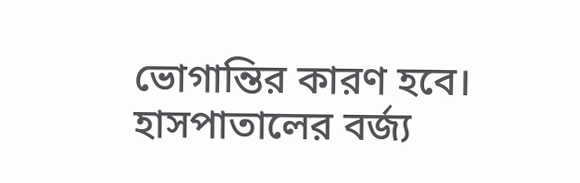ভোগান্তির কারণ হবে। হাসপাতালের বর্জ্য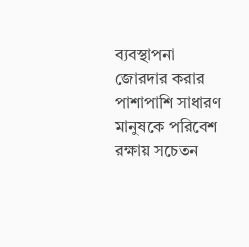ব্যবস্থাপনা জোরদার করার পাশাপাশি সাধারণ মানুষকে পরিবেশ রক্ষায় সচেতন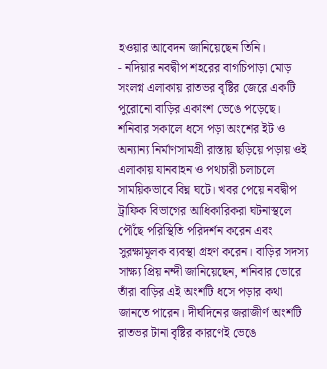হওয়ার আবেদন জানিয়েছেন তিনি।
- নদিয়ার নবদ্বীপ শহরের বাগচিপাড়া মোড় সংলগ্ন এলাকায় রাতভর বৃষ্টির জেরে একটি পুরোনো বাড়ির একাংশ ভেঙে পড়েছে। শনিবার সকালে ধসে পড়া অংশের ইট ও অন্যান্য নির্মাণসামগ্রী রাস্তায় ছড়িয়ে পড়ায় ওই এলাকায় যানবাহন ও পথচারী চলাচলে সাময়িকভাবে বিঘ্ন ঘটে। খবর পেয়ে নবদ্বীপ ট্রাফিক বিভাগের আধিকারিকরা ঘটনাস্থলে পৌঁছে পরিস্থিতি পরিদর্শন করেন এবং সুরক্ষামূলক ব্যবস্থা গ্রহণ করেন। বাড়ির সদস্য সাক্ষ্য প্রিয় নন্দী জানিয়েছেন, শনিবার ভোরে তাঁরা বাড়ির এই অংশটি ধসে পড়ার কথা জানতে পারেন। দীর্ঘদিনের জরাজীর্ণ অংশটি রাতভর টানা বৃষ্টির কারণেই ভেঙে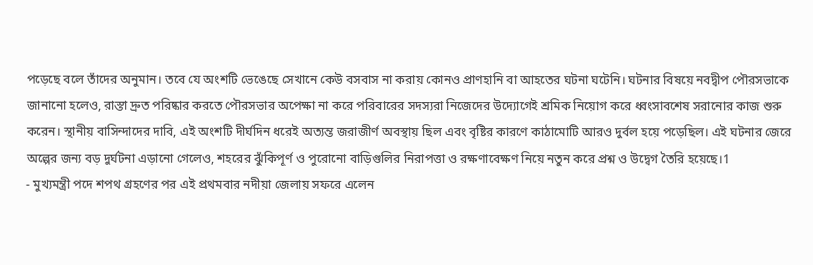পড়েছে বলে তাঁদের অনুমান। তবে যে অংশটি ভেঙেছে সেখানে কেউ বসবাস না করায় কোনও প্রাণহানি বা আহতের ঘটনা ঘটেনি। ঘটনার বিষয়ে নবদ্বীপ পৌরসভাকে জানানো হলেও, রাস্তা দ্রুত পরিষ্কার করতে পৌরসভার অপেক্ষা না করে পরিবারের সদস্যরা নিজেদের উদ্যোগেই শ্রমিক নিয়োগ করে ধ্বংসাবশেষ সরানোর কাজ শুরু করেন। স্থানীয় বাসিন্দাদের দাবি, এই অংশটি দীর্ঘদিন ধরেই অত্যন্ত জরাজীর্ণ অবস্থায় ছিল এবং বৃষ্টির কারণে কাঠামোটি আরও দুর্বল হয়ে পড়েছিল। এই ঘটনার জেরে অল্পের জন্য বড় দুর্ঘটনা এড়ানো গেলেও, শহরের ঝুঁকিপূর্ণ ও পুরোনো বাড়িগুলির নিরাপত্তা ও রক্ষণাবেক্ষণ নিয়ে নতুন করে প্রশ্ন ও উদ্বেগ তৈরি হয়েছে।1
- মুখ্যমন্ত্রী পদে শপথ গ্রহণের পর এই প্রথমবার নদীয়া জেলায় সফরে এলেন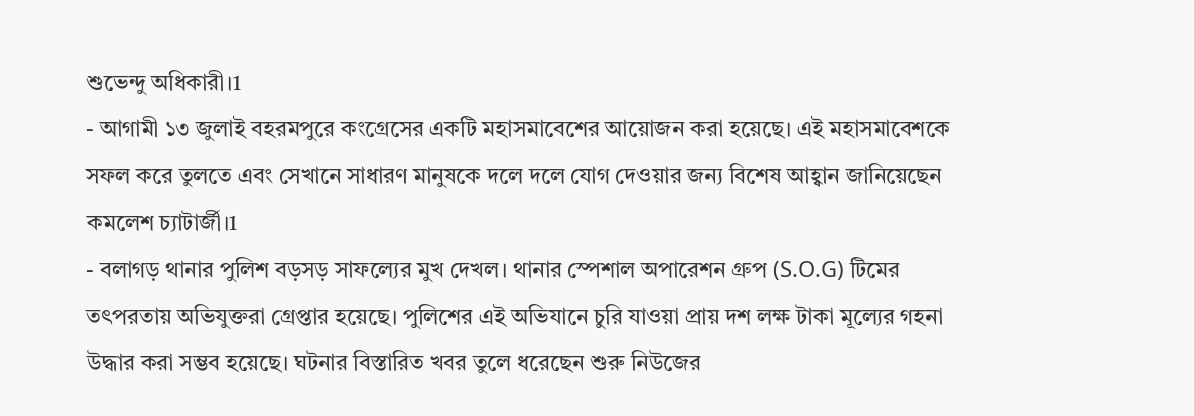শুভেন্দু অধিকারী।1
- আগামী ১৩ জুলাই বহরমপুরে কংগ্রেসের একটি মহাসমাবেশের আয়োজন করা হয়েছে। এই মহাসমাবেশকে সফল করে তুলতে এবং সেখানে সাধারণ মানুষকে দলে দলে যোগ দেওয়ার জন্য বিশেষ আহ্বান জানিয়েছেন কমলেশ চ্যাটার্জী।1
- বলাগড় থানার পুলিশ বড়সড় সাফল্যের মুখ দেখল। থানার স্পেশাল অপারেশন গ্রুপ (S.O.G) টিমের তৎপরতায় অভিযুক্তরা গ্রেপ্তার হয়েছে। পুলিশের এই অভিযানে চুরি যাওয়া প্রায় দশ লক্ষ টাকা মূল্যের গহনা উদ্ধার করা সম্ভব হয়েছে। ঘটনার বিস্তারিত খবর তুলে ধরেছেন শুরু নিউজের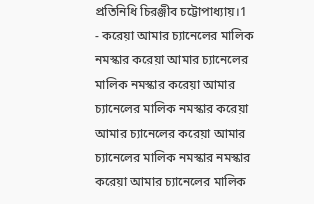প্রতিনিধি চিরঞ্জীব চট্টোপাধ্যায়।1
- করেয়া আমার চ্যানেলের মালিক নমস্কার করেয়া আমার চ্যানেলের মালিক নমস্কার করেয়া আমার চ্যানেলের মালিক নমস্কার করেয়া আমার চ্যানেলের করেয়া আমার চ্যানেলের মালিক নমস্কার নমস্কার করেয়া আমার চ্যানেলের মালিক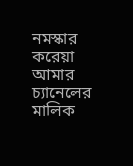নমস্কার করেয়া আমার চ্যানেলের মালিক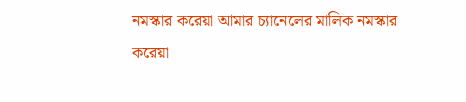নমস্কার করেয়া আমার চ্যানেলের মালিক নমস্কার করেয়া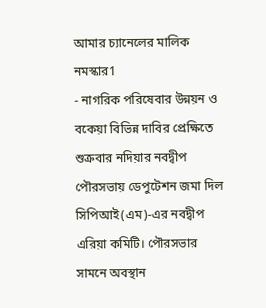আমার চ্যানেলের মালিক নমস্কার1
- নাগরিক পরিষেবার উন্নয়ন ও বকেয়া বিভিন্ন দাবির প্রেক্ষিতে শুক্রবার নদিয়ার নবদ্বীপ পৌরসভায় ডেপুটেশন জমা দিল সিপিআই(এম)-এর নবদ্বীপ এরিয়া কমিটি। পৌরসভার সামনে অবস্থান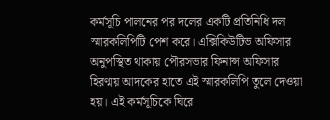কর্মসূচি পালনের পর দলের একটি প্রতিনিধি দল স্মারকলিপিটি পেশ করে। এক্সিকিউটিভ অফিসার অনুপস্থিত থাকায় পৌরসভার ফিনান্স অফিসার হিরণ্ময় আদকের হাতে এই স্মারকলিপি তুলে দেওয়া হয়। এই কর্মসূচিকে ঘিরে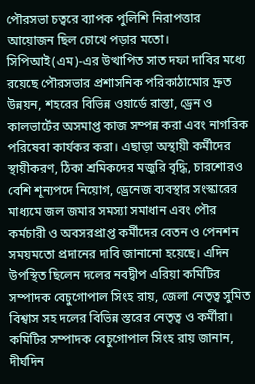পৌরসভা চত্বরে ব্যাপক পুলিশি নিরাপত্তার আয়োজন ছিল চোখে পড়ার মতো। সিপিআই(এম)-এর উত্থাপিত সাত দফা দাবির মধ্যে রয়েছে পৌরসভার প্রশাসনিক পরিকাঠামোর দ্রুত উন্নয়ন, শহরের বিভিন্ন ওয়ার্ডে রাস্তা, ড্রেন ও কালভার্টের অসমাপ্ত কাজ সম্পন্ন করা এবং নাগরিক পরিষেবা কার্যকর করা। এছাড়া অস্থায়ী কর্মীদের স্থায়ীকরণ, ঠিকা শ্রমিকদের মজুরি বৃদ্ধি, চারশোরও বেশি শূন্যপদে নিয়োগ, ড্রেনেজ ব্যবস্থার সংস্কারের মাধ্যমে জল জমার সমস্যা সমাধান এবং পৌর কর্মচারী ও অবসরপ্রাপ্ত কর্মীদের বেতন ও পেনশন সময়মতো প্রদানের দাবি জানানো হয়েছে। এদিন উপস্থিত ছিলেন দলের নবদ্বীপ এরিয়া কমিটির সম্পাদক বেচুগোপাল সিংহ রায়, জেলা নেতৃত্ব সুমিত বিশ্বাস সহ দলের বিভিন্ন স্তরের নেতৃত্ব ও কর্মীরা। কমিটির সম্পাদক বেচুগোপাল সিংহ রায় জানান, দীর্ঘদিন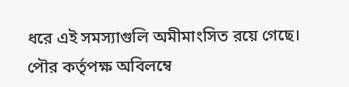ধরে এই সমস্যাগুলি অমীমাংসিত রয়ে গেছে। পৌর কর্তৃপক্ষ অবিলম্বে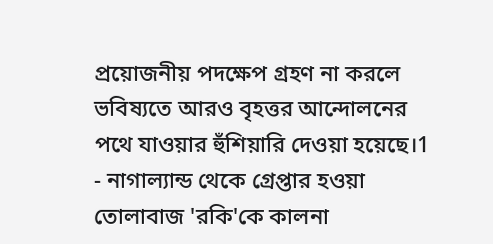প্রয়োজনীয় পদক্ষেপ গ্রহণ না করলে ভবিষ্যতে আরও বৃহত্তর আন্দোলনের পথে যাওয়ার হুঁশিয়ারি দেওয়া হয়েছে।1
- নাগাল্যান্ড থেকে গ্রেপ্তার হওয়া তোলাবাজ 'রকি'কে কালনা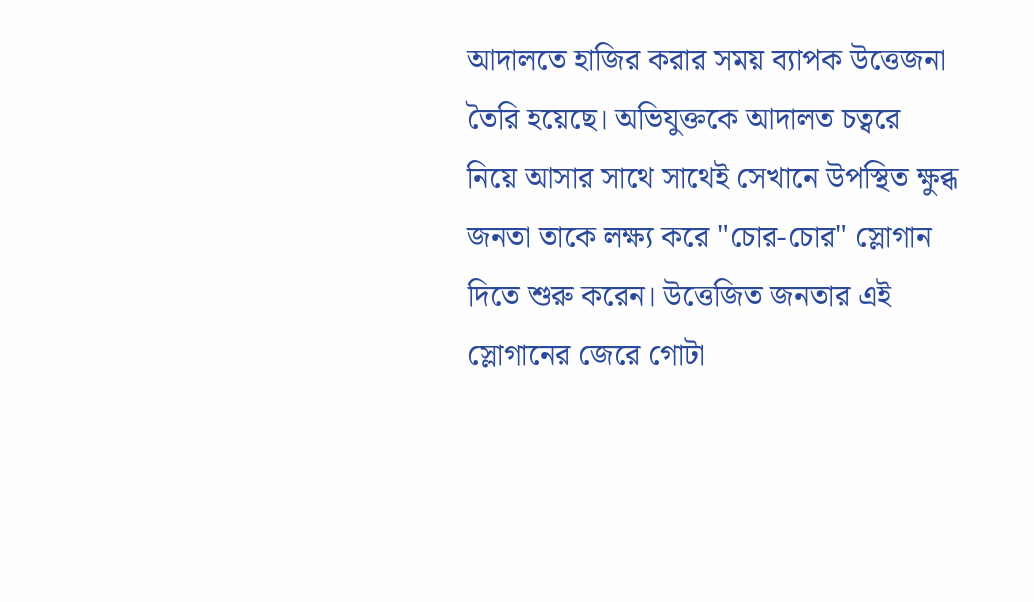আদালতে হাজির করার সময় ব্যাপক উত্তেজনা তৈরি হয়েছে। অভিযুক্তকে আদালত চত্বরে নিয়ে আসার সাথে সাথেই সেখানে উপস্থিত ক্ষুব্ধ জনতা তাকে লক্ষ্য করে "চোর-চোর" স্লোগান দিতে শুরু করেন। উত্তেজিত জনতার এই স্লোগানের জেরে গোটা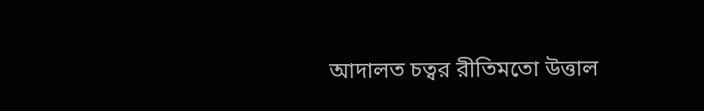আদালত চত্বর রীতিমতো উত্তাল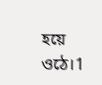হয়ে ওঠে।1